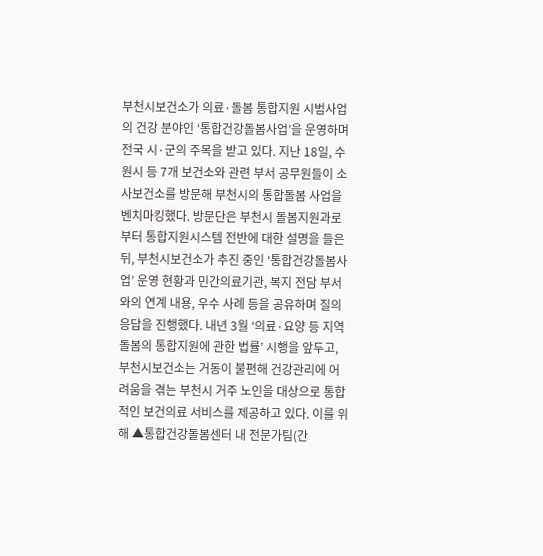부천시보건소가 의료·돌봄 통합지원 시범사업의 건강 분야인 ‘통합건강돌봄사업’을 운영하며 전국 시·군의 주목을 받고 있다. 지난 18일, 수원시 등 7개 보건소와 관련 부서 공무원들이 소사보건소를 방문해 부천시의 통합돌봄 사업을 벤치마킹했다. 방문단은 부천시 돌봄지원과로부터 통합지원시스템 전반에 대한 설명을 들은 뒤, 부천시보건소가 추진 중인 ‘통합건강돌봄사업’ 운영 현황과 민간의료기관, 복지 전담 부서와의 연계 내용, 우수 사례 등을 공유하며 질의응답을 진행했다. 내년 3월 ‘의료·요양 등 지역 돌봄의 통합지원에 관한 법률’ 시행을 앞두고, 부천시보건소는 거동이 불편해 건강관리에 어려움을 겪는 부천시 거주 노인을 대상으로 통합적인 보건의료 서비스를 제공하고 있다. 이를 위해 ▲통합건강돌봄센터 내 전문가팀(간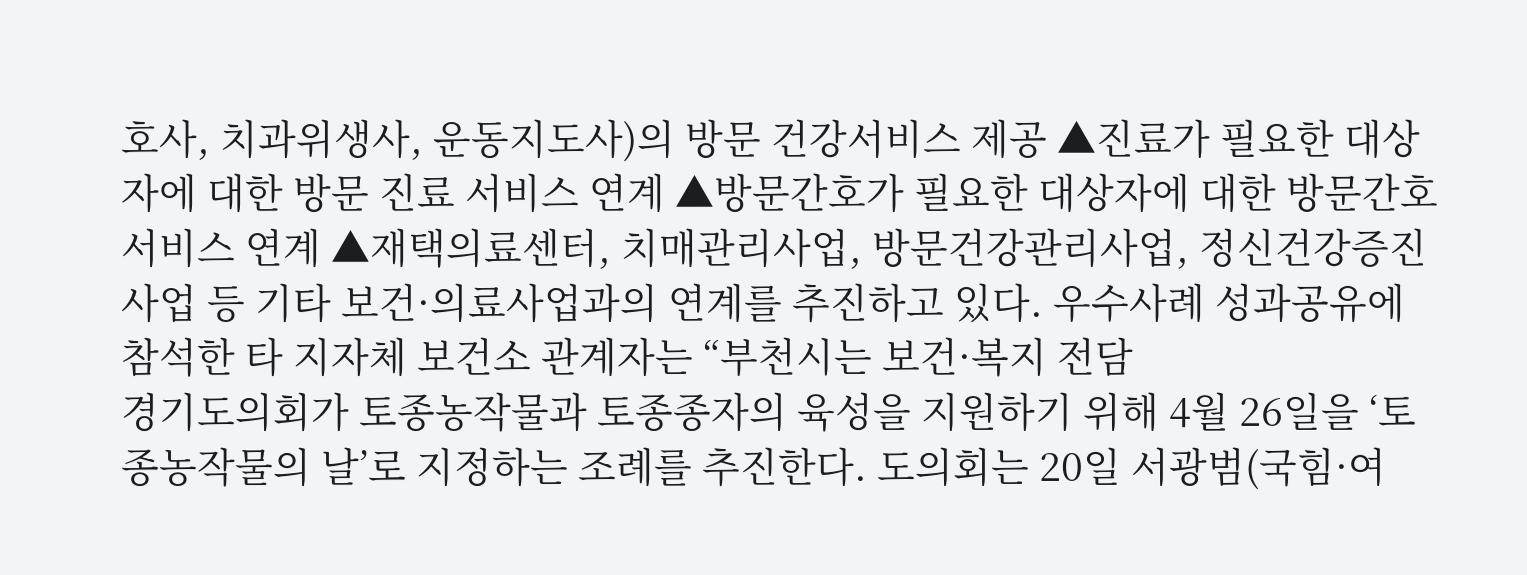호사, 치과위생사, 운동지도사)의 방문 건강서비스 제공 ▲진료가 필요한 대상자에 대한 방문 진료 서비스 연계 ▲방문간호가 필요한 대상자에 대한 방문간호 서비스 연계 ▲재택의료센터, 치매관리사업, 방문건강관리사업, 정신건강증진사업 등 기타 보건·의료사업과의 연계를 추진하고 있다. 우수사례 성과공유에 참석한 타 지자체 보건소 관계자는 “부천시는 보건·복지 전담
경기도의회가 토종농작물과 토종종자의 육성을 지원하기 위해 4월 26일을 ‘토종농작물의 날’로 지정하는 조례를 추진한다. 도의회는 20일 서광범(국힘·여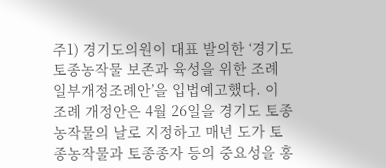주1) 경기도의원이 대표 발의한 ‘경기도 토종농작물 보존과 육성을 위한 조례 일부개정조례안’을 입법예고했다. 이 조례 개정안은 4월 26일을 경기도 토종농작물의 날로 지정하고 매년 도가 토종농작물과 토종종자 등의 중요성을 홍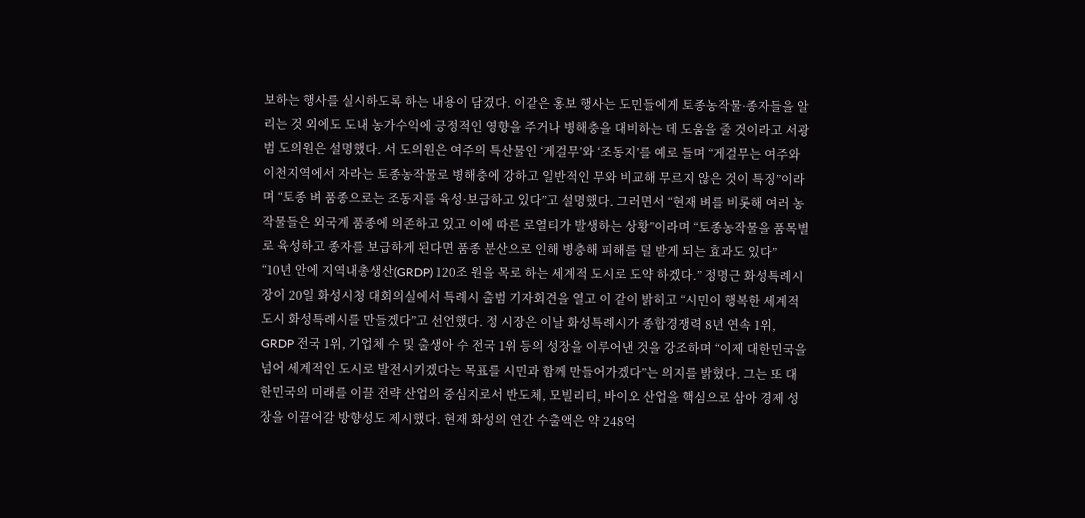보하는 행사를 실시하도록 하는 내용이 담겼다. 이같은 홍보 행사는 도민들에게 토종농작물·종자들을 알리는 것 외에도 도내 농가수익에 긍정적인 영향을 주거나 병해충을 대비하는 데 도움을 줄 것이라고 서광범 도의원은 설명했다. 서 도의원은 여주의 특산물인 ‘게걸무’와 ‘조동지’를 예로 들며 “게걸무는 여주와 이천지역에서 자라는 토종농작물로 병해충에 강하고 일반적인 무와 비교해 무르지 않은 것이 특징”이라며 “토종 벼 품종으로는 조동지를 육성·보급하고 있다”고 설명했다. 그러면서 “현재 벼를 비롯해 여러 농작물들은 외국계 품종에 의존하고 있고 이에 따른 로열티가 발생하는 상황”이라며 “토종농작물을 품목별로 육성하고 종자를 보급하게 된다면 품종 분산으로 인해 병충해 피해를 덜 받게 되는 효과도 있다”
“10년 안에 지역내총생산(GRDP) 120조 원을 목로 하는 세계적 도시로 도약 하겠다.” 정명근 화성특례시장이 20일 화성시청 대회의실에서 특례시 출범 기자회견을 열고 이 같이 밝히고 “시민이 행복한 세계적 도시 화성특례시를 만들겠다”고 선언했다. 정 시장은 이날 화성특례시가 종합경쟁력 8년 연속 1위, GRDP 전국 1위, 기업체 수 및 출생아 수 전국 1위 등의 성장을 이루어낸 것을 강조하며 “이제 대한민국을 넘어 세계적인 도시로 발전시키겠다는 목표를 시민과 함께 만들어가겠다”는 의지를 밝혔다. 그는 또 대한민국의 미래를 이끌 전략 산업의 중심지로서 반도체, 모빌리티, 바이오 산업을 핵심으로 삼아 경제 성장을 이끌어갈 방향성도 제시했다. 현재 화성의 연간 수출액은 약 248억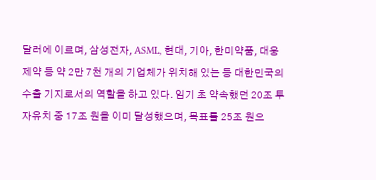달러에 이르며, 삼성전자, ASML, 현대, 기아, 한미약품, 대웅제약 등 약 2만 7천 개의 기업체가 위치해 있는 등 대한민국의 수출 기지로서의 역할을 하고 있다. 임기 초 약속했던 20조 투자유치 중 17조 원을 이미 달성했으며, 목표를 25조 원으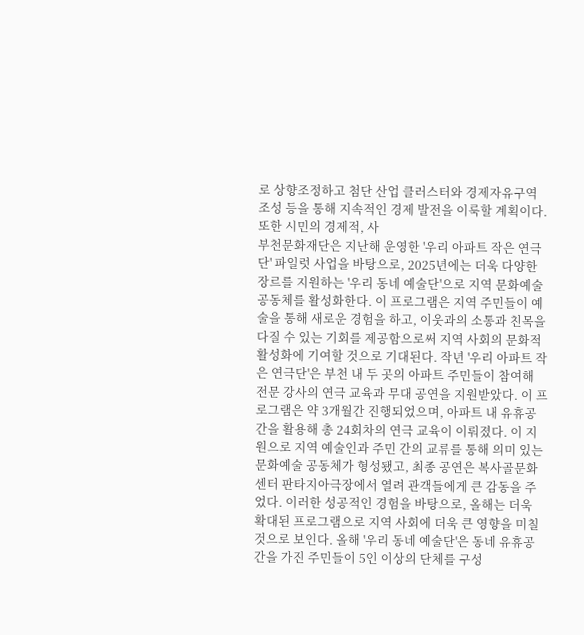로 상향조정하고 첨단 산업 클러스터와 경제자유구역 조성 등을 통해 지속적인 경제 발전을 이룩할 계획이다. 또한 시민의 경제적, 사
부천문화재단은 지난해 운영한 '우리 아파트 작은 연극단' 파일럿 사업을 바탕으로, 2025년에는 더욱 다양한 장르를 지원하는 '우리 동네 예술단'으로 지역 문화예술 공동체를 활성화한다. 이 프로그램은 지역 주민들이 예술을 통해 새로운 경험을 하고, 이웃과의 소통과 친목을 다질 수 있는 기회를 제공함으로써 지역 사회의 문화적 활성화에 기여할 것으로 기대된다. 작년 '우리 아파트 작은 연극단'은 부천 내 두 곳의 아파트 주민들이 참여해 전문 강사의 연극 교육과 무대 공연을 지원받았다. 이 프로그램은 약 3개월간 진행되었으며, 아파트 내 유휴공간을 활용해 총 24회차의 연극 교육이 이뤄졌다. 이 지원으로 지역 예술인과 주민 간의 교류를 통해 의미 있는 문화예술 공동체가 형성됐고, 최종 공연은 복사골문화센터 판타지아극장에서 열려 관객들에게 큰 감동을 주었다. 이러한 성공적인 경험을 바탕으로, 올해는 더욱 확대된 프로그램으로 지역 사회에 더욱 큰 영향을 미칠 것으로 보인다. 올해 '우리 동네 예술단'은 동네 유휴공간을 가진 주민들이 5인 이상의 단체를 구성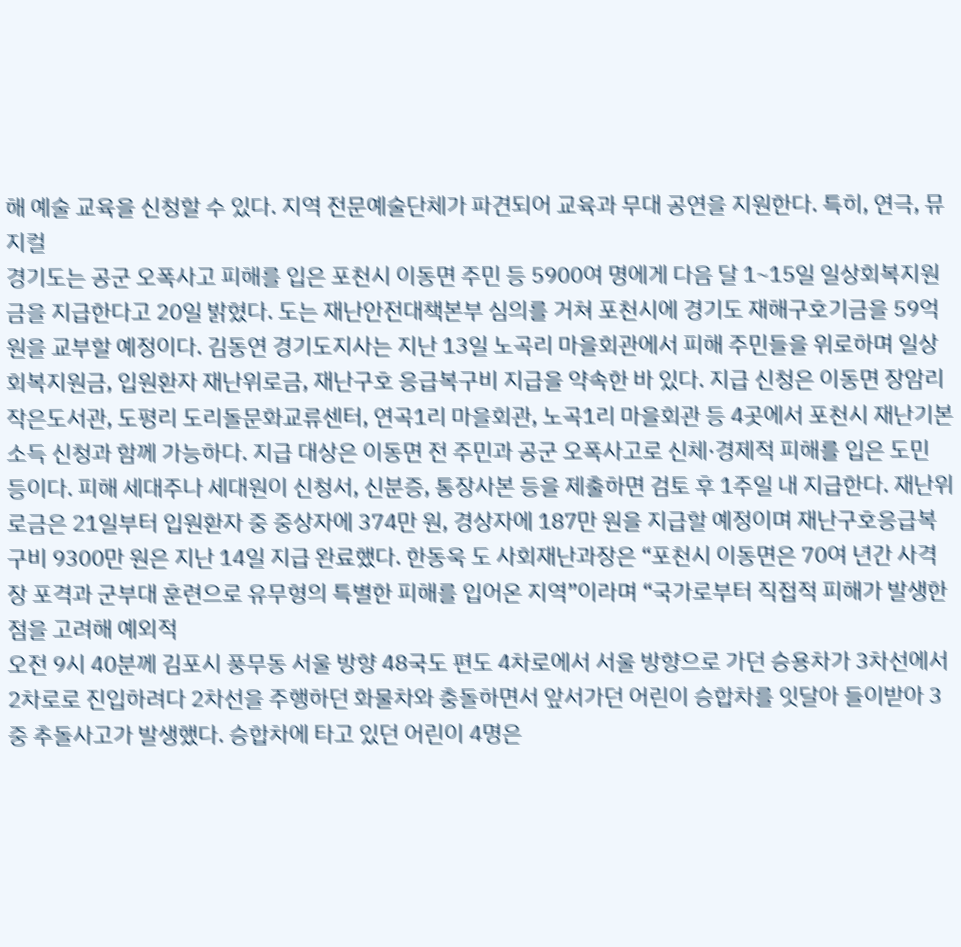해 예술 교육을 신청할 수 있다. 지역 전문예술단체가 파견되어 교육과 무대 공연을 지원한다. 특히, 연극, 뮤지컬
경기도는 공군 오폭사고 피해를 입은 포천시 이동면 주민 등 5900여 명에게 다음 달 1~15일 일상회복지원금을 지급한다고 20일 밝혔다. 도는 재난안전대책본부 심의를 거쳐 포천시에 경기도 재해구호기금을 59억 원을 교부할 예정이다. 김동연 경기도지사는 지난 13일 노곡리 마을회관에서 피해 주민들을 위로하며 일상회복지원금, 입원환자 재난위로금, 재난구호 응급복구비 지급을 약속한 바 있다. 지급 신청은 이동면 장암리 작은도서관, 도평리 도리돌문화교류센터, 연곡1리 마을회관, 노곡1리 마을회관 등 4곳에서 포천시 재난기본소득 신청과 함께 가능하다. 지급 대상은 이동면 전 주민과 공군 오폭사고로 신체·경제적 피해를 입은 도민 등이다. 피해 세대주나 세대원이 신청서, 신분증, 통장사본 등을 제출하면 검토 후 1주일 내 지급한다. 재난위로금은 21일부터 입원환자 중 중상자에 374만 원, 경상자에 187만 원을 지급할 예정이며 재난구호응급복구비 9300만 원은 지난 14일 지급 완료했다. 한동욱 도 사회재난과장은 “포천시 이동면은 70여 년간 사격장 포격과 군부대 훈련으로 유무형의 특별한 피해를 입어온 지역”이라며 “국가로부터 직접적 피해가 발생한 점을 고려해 예외적
오전 9시 40분께 김포시 풍무동 서울 방향 48국도 편도 4차로에서 서울 방향으로 가던 승용차가 3차선에서 2차로로 진입하려다 2차선을 주행하던 화물차와 충돌하면서 앞서가던 어린이 승합차를 잇달아 들이받아 3중 추돌사고가 발생했다. 승합차에 타고 있던 어린이 4명은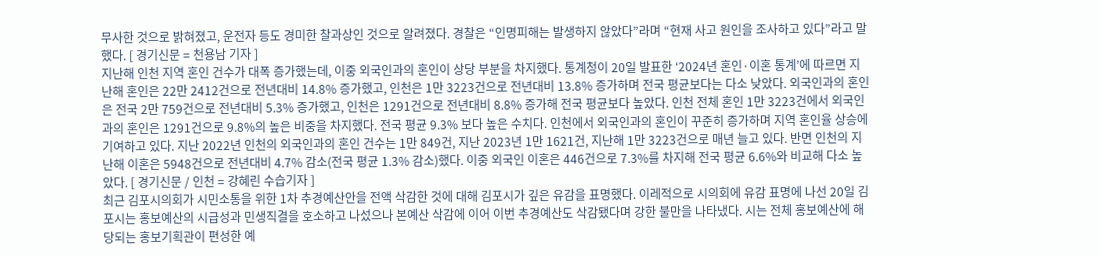무사한 것으로 밝혀졌고, 운전자 등도 경미한 찰과상인 것으로 알려졌다. 경찰은 “인명피해는 발생하지 않았다”라며 “현재 사고 원인을 조사하고 있다”라고 말했다. [ 경기신문 = 천용남 기자 ]
지난해 인천 지역 혼인 건수가 대폭 증가했는데, 이중 외국인과의 혼인이 상당 부분을 차지했다. 통계청이 20일 발표한 ‘2024년 혼인·이혼 통계’에 따르면 지난해 혼인은 22만 2412건으로 전년대비 14.8% 증가했고, 인천은 1만 3223건으로 전년대비 13.8% 증가하며 전국 평균보다는 다소 낮았다. 외국인과의 혼인은 전국 2만 759건으로 전년대비 5.3% 증가했고, 인천은 1291건으로 전년대비 8.8% 증가해 전국 평균보다 높았다. 인천 전체 혼인 1만 3223건에서 외국인과의 혼인은 1291건으로 9.8%의 높은 비중을 차지했다. 전국 평균 9.3% 보다 높은 수치다. 인천에서 외국인과의 혼인이 꾸준히 증가하며 지역 혼인율 상승에 기여하고 있다. 지난 2022년 인천의 외국인과의 혼인 건수는 1만 849건, 지난 2023년 1만 1621건, 지난해 1만 3223건으로 매년 늘고 있다. 반면 인천의 지난해 이혼은 5948건으로 전년대비 4.7% 감소(전국 평균 1.3% 감소)했다. 이중 외국인 이혼은 446건으로 7.3%를 차지해 전국 평균 6.6%와 비교해 다소 높았다. [ 경기신문 / 인천 = 강혜린 수습기자 ]
최근 김포시의회가 시민소통을 위한 1차 추경예산안을 전액 삭감한 것에 대해 김포시가 깊은 유감을 표명했다. 이레적으로 시의회에 유감 표명에 나선 20일 김포시는 홍보예산의 시급성과 민생직결을 호소하고 나섰으나 본예산 삭감에 이어 이번 추경예산도 삭감됐다며 강한 불만을 나타냈다. 시는 전체 홍보예산에 해당되는 홍보기획관이 편성한 예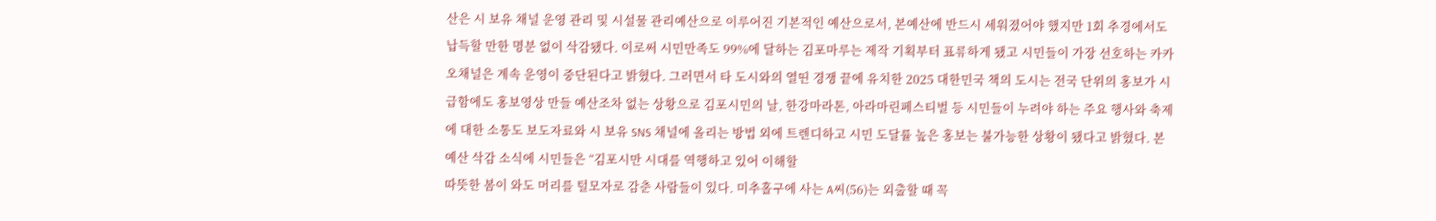산은 시 보유 채널 운영 관리 및 시설물 관리예산으로 이루어진 기본적인 예산으로서, 본예산에 반드시 세워졌어야 했지만 1회 추경에서도 납득할 만한 명분 없이 삭감됐다. 이로써 시민만족도 99%에 달하는 김포마루는 제작 기획부터 표류하게 됐고 시민들이 가장 선호하는 카카오채널은 계속 운영이 중단된다고 밝혔다. 그러면서 타 도시와의 열띤 경쟁 끝에 유치한 2025 대한민국 책의 도시는 전국 단위의 홍보가 시급함에도 홍보영상 만들 예산조차 없는 상황으로 김포시민의 날, 한강마라톤, 아라마린페스티벌 등 시민들이 누려야 하는 주요 행사와 축제에 대한 소통도 보도자료와 시 보유 SNS 채널에 올리는 방법 외에 트렌디하고 시민 도달률 높은 홍보는 불가능한 상황이 됐다고 밝혔다. 본 예산 삭감 소식에 시민들은 “김포시만 시대를 역행하고 있어 이해할
따뜻한 봄이 와도 머리를 털모자로 감춘 사람들이 있다. 미추홀구에 사는 A씨(56)는 외출할 때 꼭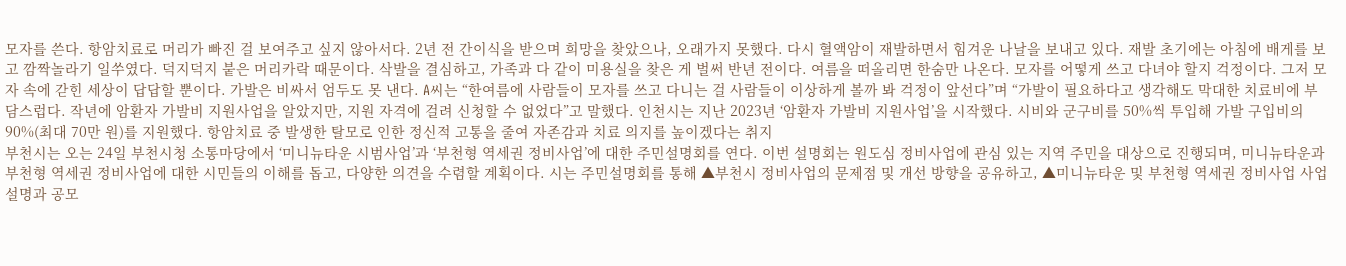모자를 쓴다. 항암치료로 머리가 빠진 걸 보여주고 싶지 않아서다. 2년 전 간이식을 받으며 희망을 찾았으나, 오래가지 못했다. 다시 혈액암이 재발하면서 힘겨운 나날을 보내고 있다. 재발 초기에는 아침에 배게를 보고 깜짝놀라기 일쑤였다. 덕지덕지 붙은 머리카락 때문이다. 삭발을 결심하고, 가족과 다 같이 미용실을 찾은 게 벌써 반년 전이다. 여름을 떠올리면 한숨만 나온다. 모자를 어떻게 쓰고 다녀야 할지 걱정이다. 그저 모자 속에 갇힌 세상이 답답할 뿐이다. 가발은 비싸서 엄두도 못 낸다. A씨는 “한여름에 사람들이 모자를 쓰고 다니는 걸 사람들이 이상하게 볼까 봐 걱정이 앞선다”며 “가발이 필요하다고 생각해도 막대한 치료비에 부담스럽다. 작년에 암환자 가발비 지원사업을 알았지만, 지원 자격에 걸려 신청할 수 없었다”고 말했다. 인천시는 지난 2023년 ‘암환자 가발비 지원사업’을 시작했다. 시비와 군구비를 50%씩 투입해 가발 구입비의 90%(최대 70만 원)를 지원했다. 항암치료 중 발생한 탈모로 인한 정신적 고통을 줄여 자존감과 치료 의지를 높이겠다는 취지
부천시는 오는 24일 부천시청 소통마당에서 ‘미니뉴타운 시범사업’과 ‘부천형 역세권 정비사업’에 대한 주민설명회를 연다. 이번 설명회는 원도심 정비사업에 관심 있는 지역 주민을 대상으로 진행되며, 미니뉴타운과 부천형 역세권 정비사업에 대한 시민들의 이해를 돕고, 다양한 의견을 수렴할 계획이다. 시는 주민설명회를 통해 ▲부천시 정비사업의 문제점 및 개선 방향을 공유하고, ▲미니뉴타운 및 부천형 역세권 정비사업 사업설명과 공모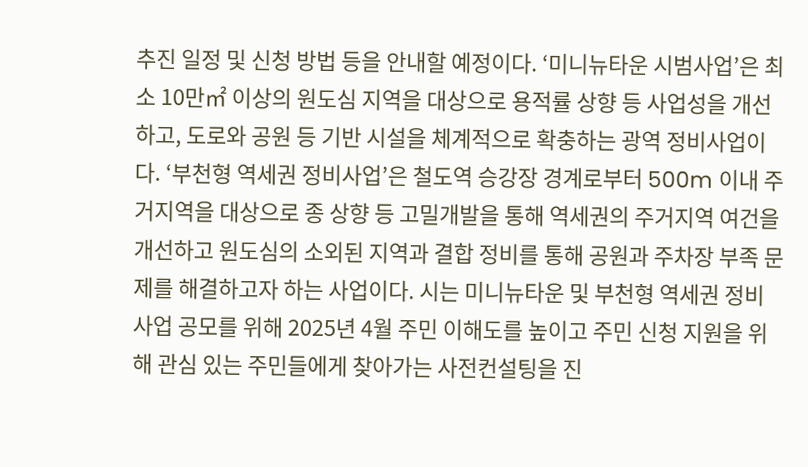추진 일정 및 신청 방법 등을 안내할 예정이다. ‘미니뉴타운 시범사업’은 최소 10만㎡ 이상의 원도심 지역을 대상으로 용적률 상향 등 사업성을 개선하고, 도로와 공원 등 기반 시설을 체계적으로 확충하는 광역 정비사업이다. ‘부천형 역세권 정비사업’은 철도역 승강장 경계로부터 500m 이내 주거지역을 대상으로 종 상향 등 고밀개발을 통해 역세권의 주거지역 여건을 개선하고 원도심의 소외된 지역과 결합 정비를 통해 공원과 주차장 부족 문제를 해결하고자 하는 사업이다. 시는 미니뉴타운 및 부천형 역세권 정비사업 공모를 위해 2025년 4월 주민 이해도를 높이고 주민 신청 지원을 위해 관심 있는 주민들에게 찾아가는 사전컨설팅을 진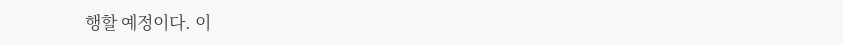행할 예정이다. 이